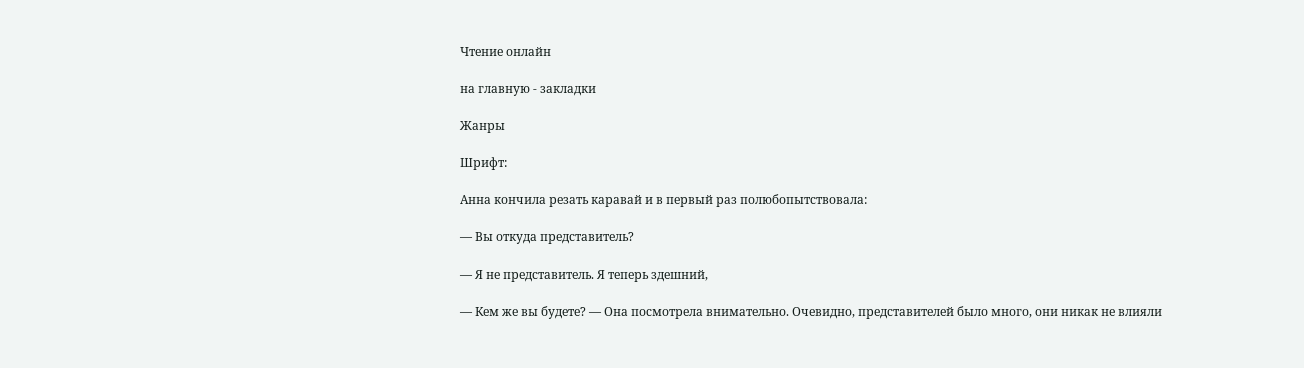Чтение онлайн

на главную - закладки

Жанры

Шрифт:

Анна кончила резать каравай и в первый раз полюбопытствовала:

— Вы откуда представитель?

— Я не представитель. Я теперь здешний,

— Кем же вы будете? — Она посмотрела внимательно. Очевидно, представителей было много, они никак не влияли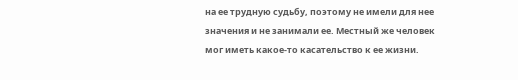на ее трудную судьбу, поэтому не имели для нее значения и не занимали ее. Местный же человек мог иметь какое-то касательство к ее жизни.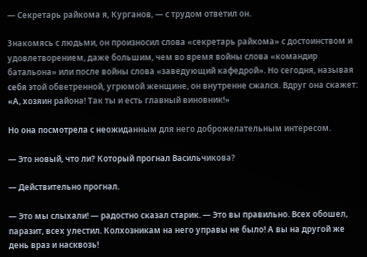— Секретарь райкома я, Курганов, — с трудом ответил он.

Знакомясь с людьми, он произносил слова «секретарь райкома» с достоинством и удовлетворением, даже большим, чем во время войны слова «командир батальона» или после войны слова «заведующий кафедрой». Но сегодня, называя себя этой обветренной, угрюмой женщине, он внутренне сжался. Вдруг она скажет: «А, хозяин района! Так ты и есть главный виновник!»

Но она посмотрела с неожиданным для него доброжелательным интересом.

— Это новый, что ли? Который прогнал Васильчикова?

— Действительно прогнал.

— Это мы слыхали! — радостно сказал старик. — Это вы правильно. Всех обошел, паразит, всех улестил. Колхозникам на него управы не было! А вы на другой же день враз и насквозь!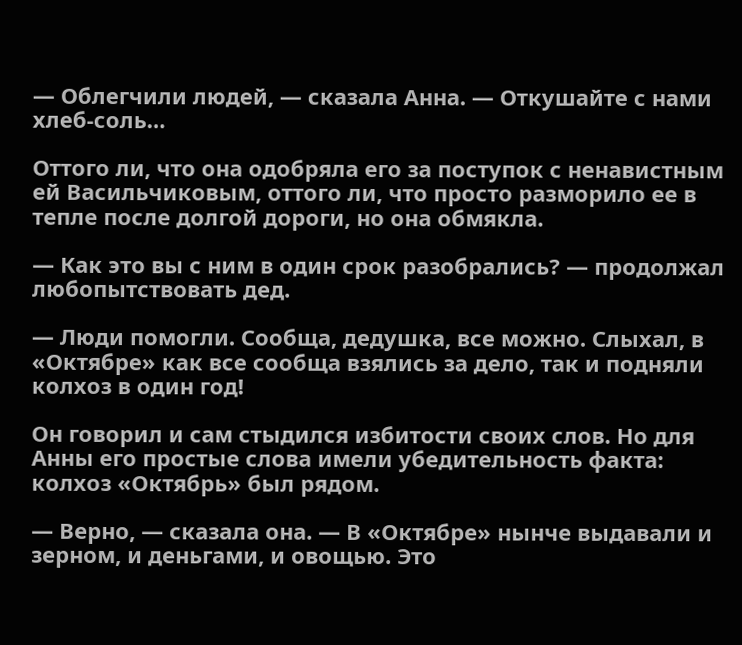— Облегчили людей, — сказала Анна. — Откушайте с нами хлеб-соль…

Оттого ли, что она одобряла его за поступок с ненавистным ей Васильчиковым, оттого ли, что просто разморило ее в тепле после долгой дороги, но она обмякла.

— Как это вы с ним в один срок разобрались? — продолжал любопытствовать дед.

— Люди помогли. Сообща, дедушка, все можно. Слыхал, в «Октябре» как все сообща взялись за дело, так и подняли колхоз в один год!

Он говорил и сам стыдился избитости своих слов. Но для Анны его простые слова имели убедительность факта: колхоз «Октябрь» был рядом.

— Верно, — сказала она. — В «Октябре» нынче выдавали и зерном, и деньгами, и овощью. Это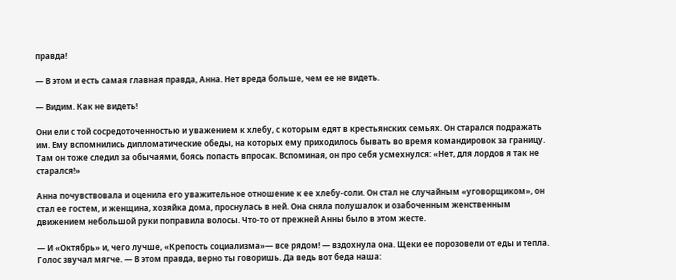правда!

— В этом и есть самая главная правда, Анна. Нет вреда больше, чем ее не видеть.

— Видим. Как не видеть!

Они ели с той сосредоточенностью и уважением к хлебу, с которым едят в крестьянских семьях. Он старался подражать им. Ему вспомнились дипломатические обеды, на которых ему приходилось бывать во время командировок за границу. Там он тоже следил за обычаями, боясь попасть впросак. Вспоминая, он про себя усмехнулся: «Нет, для лордов я так не старался!»

Анна почувствовала и оценила его уважительное отношение к ее хлебу-соли. Он стал не случайным «уговорщиком», он стал ее гостем, и женщина, хозяйка дома, проснулась в ней. Она сняла полушалок и озабоченным женственным движением небольшой руки поправила волосы. Что-то от прежней Анны было в этом жесте.

— И «Октябрь» и, чего лучше, «Крепость социализма»— все рядом! — вздохнула она. Щеки ее порозовели от еды и тепла. Голос звучал мягче. — В этом правда, верно ты говоришь. Да ведь вот беда наша: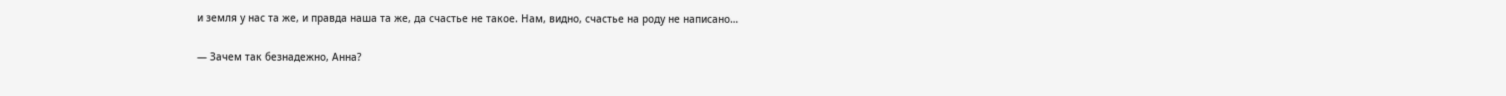и земля у нас та же, и правда наша та же, да счастье не такое. Нам, видно, счастье на роду не написано…

— Зачем так безнадежно, Анна?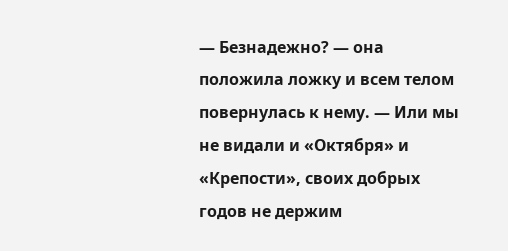— Безнадежно? — она положила ложку и всем телом повернулась к нему. — Или мы не видали и «Октября» и «Крепости», своих добрых годов не держим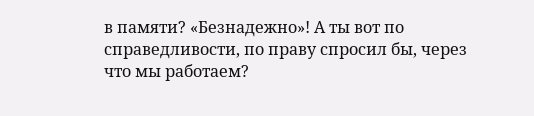в памяти? «Безнадежно»! А ты вот по справедливости, по праву спросил бы, через что мы работаем?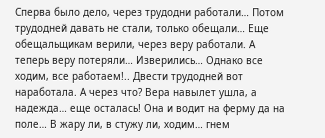Сперва было дело, через трудодни работали… Потом трудодней давать не стали, только обещали… Еще обещальщикам верили, через веру работали. А теперь веру потеряли… Изверились… Однако все ходим, все работаем!.. Двести трудодней вот наработала. А через что? Вера навылет ушла, а надежда… еще осталась! Она и водит на ферму да на поле… В жару ли, в стужу ли, ходим… гнем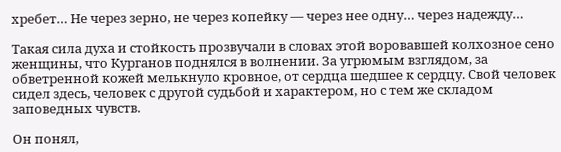хребет… Не через зерно, не через копейку — через нее одну… через надежду…

Такая сила духа и стойкость прозвучали в словах этой воровавшей колхозное сено женщины, что Курганов поднялся в волнении. За угрюмым взглядом, за обветренной кожей мелькнуло кровное, от сердца шедшее к сердцу. Свой человек сидел здесь, человек с другой судьбой и характером, но с тем же складом заповедных чувств.

Он понял,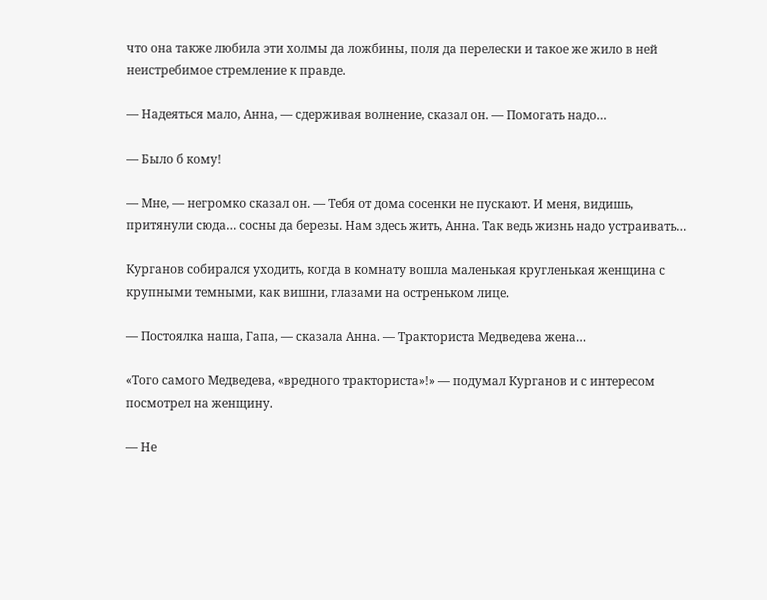что она также любила эти холмы да ложбины, поля да перелески и такое же жило в ней неистребимое стремление к правде.

— Надеяться мало, Анна, — сдерживая волнение, сказал он. — Помогать надо…

— Было б кому!

— Мне, — негромко сказал он. — Тебя от дома сосенки не пускают. И меня, видишь, притянули сюда… сосны да березы. Нам здесь жить, Анна. Так ведь жизнь надо устраивать…

Курганов собирался уходить, когда в комнату вошла маленькая кругленькая женщина с крупными темными, как вишни, глазами на остреньком лице.

— Постоялка наша, Гапа, — сказала Анна. — Тракториста Медведева жена…

«Того самого Медведева, «вредного тракториста»!» — подумал Курганов и с интересом посмотрел на женщину.

— Не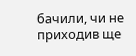бачили, чи не приходив ще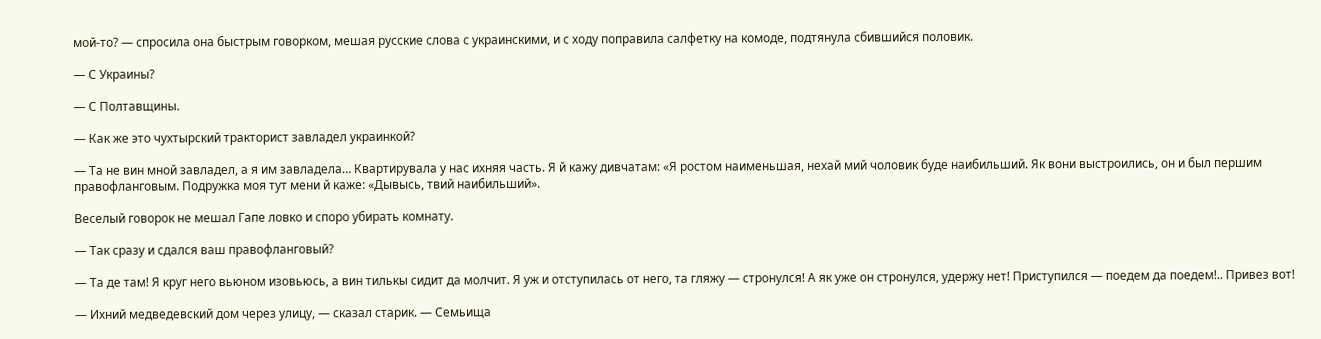мой-то? — спросила она быстрым говорком, мешая русские слова с украинскими, и с ходу поправила салфетку на комоде, подтянула сбившийся половик.

— С Украины?

— С Полтавщины.

— Как же это чухтырский тракторист завладел украинкой?

— Та не вин мной завладел, а я им завладела… Квартирувала у нас ихняя часть. Я й кажу дивчатам: «Я ростом наименьшая, нехай мий чоловик буде наибильший. Як вони выстроились, он и был першим правофланговым. Подружка моя тут мени й каже: «Дывысь, твий наибильший».

Веселый говорок не мешал Гапе ловко и споро убирать комнату.

— Так сразу и сдался ваш правофланговый?

— Та де там! Я круг него вьюном изовьюсь, а вин тилькы сидит да молчит. Я уж и отступилась от него, та гляжу — стронулся! А як уже он стронулся, удержу нет! Приступился — поедем да поедем!.. Привез вот!

— Ихний медведевский дом через улицу, — сказал старик. — Семьища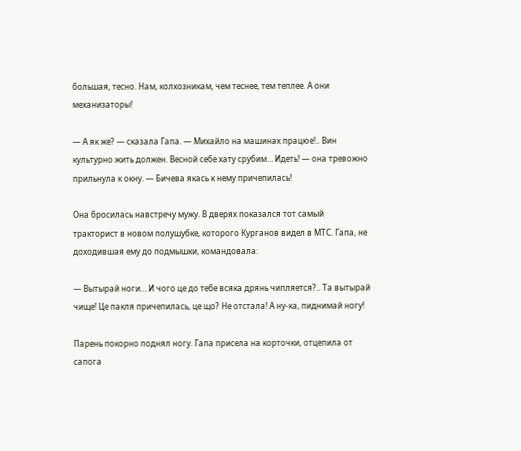большая, тесно. Нам, колхозникам, чем теснее, тем теплее. А они механизаторы!

— А як же? — сказала Гапа. — Михайло на машинах працюе!.. Вин культурно жить должен. Весной себе хату срубим… Идеть! — она тревожно прильнула к окну. — Бичева якась к нему причепилась!

Она бросилась навстречу мужу. В дверях показался тот самый тракторист в новом полушубке, которого Курганов видел в МТС. Гапа, не доходившая ему до подмышки, командовала:

— Вытырай ноги… И чого це до тебе всяка дрянь чипляется?.. Та вытырай чище! Це пакля причепилась, це що? Не отстала! А ну-ка, пиднимай ногу!

Парень покорно поднял ногу. Гапа присела на корточки, отцепила от сапога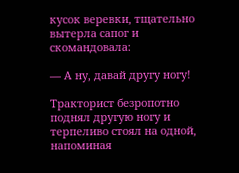кусок веревки, тщательно вытерла сапог и скомандовала:

— А ну, давай другу ногу!

Тракторист безропотно поднял другую ногу и терпеливо стоял на одной, напоминая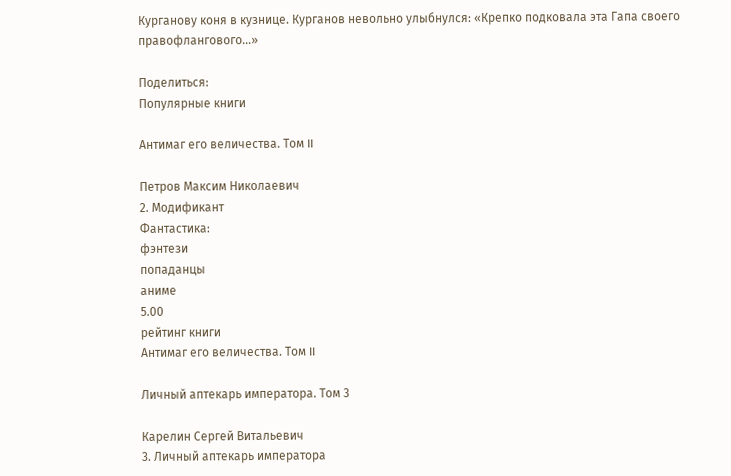Курганову коня в кузнице. Курганов невольно улыбнулся: «Крепко подковала эта Гапа своего правофлангового…»

Поделиться:
Популярные книги

Антимаг его величества. Том II

Петров Максим Николаевич
2. Модификант
Фантастика:
фэнтези
попаданцы
аниме
5.00
рейтинг книги
Антимаг его величества. Том II

Личный аптекарь императора. Том 3

Карелин Сергей Витальевич
3. Личный аптекарь императора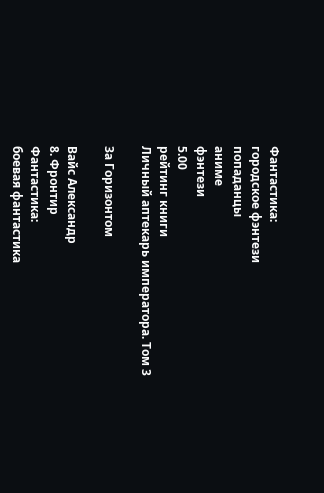Фантастика:
городское фэнтези
попаданцы
аниме
фэнтези
5.00
рейтинг книги
Личный аптекарь императора. Том 3

За Горизонтом

Вайс Александр
8. Фронтир
Фантастика:
боевая фантастика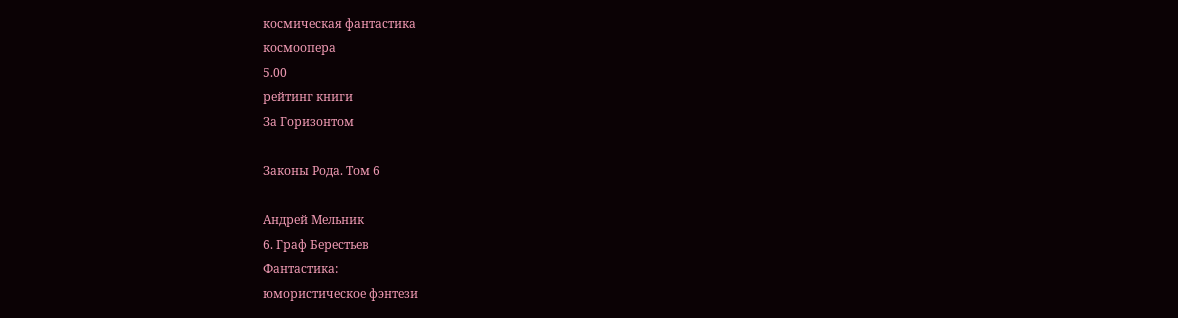космическая фантастика
космоопера
5.00
рейтинг книги
За Горизонтом

Законы Рода. Том 6

Андрей Мельник
6. Граф Берестьев
Фантастика:
юмористическое фэнтези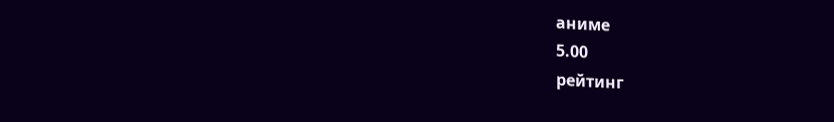аниме
5.00
рейтинг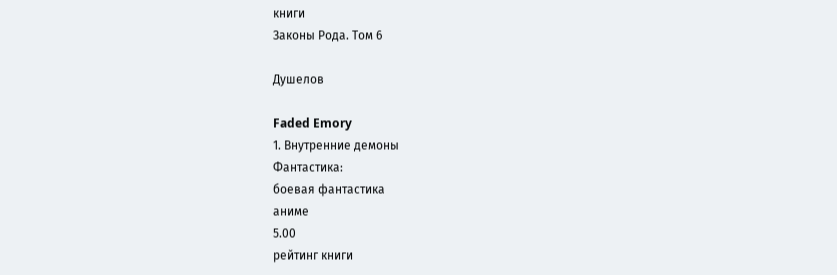книги
Законы Рода. Том 6

Душелов

Faded Emory
1. Внутренние демоны
Фантастика:
боевая фантастика
аниме
5.00
рейтинг книги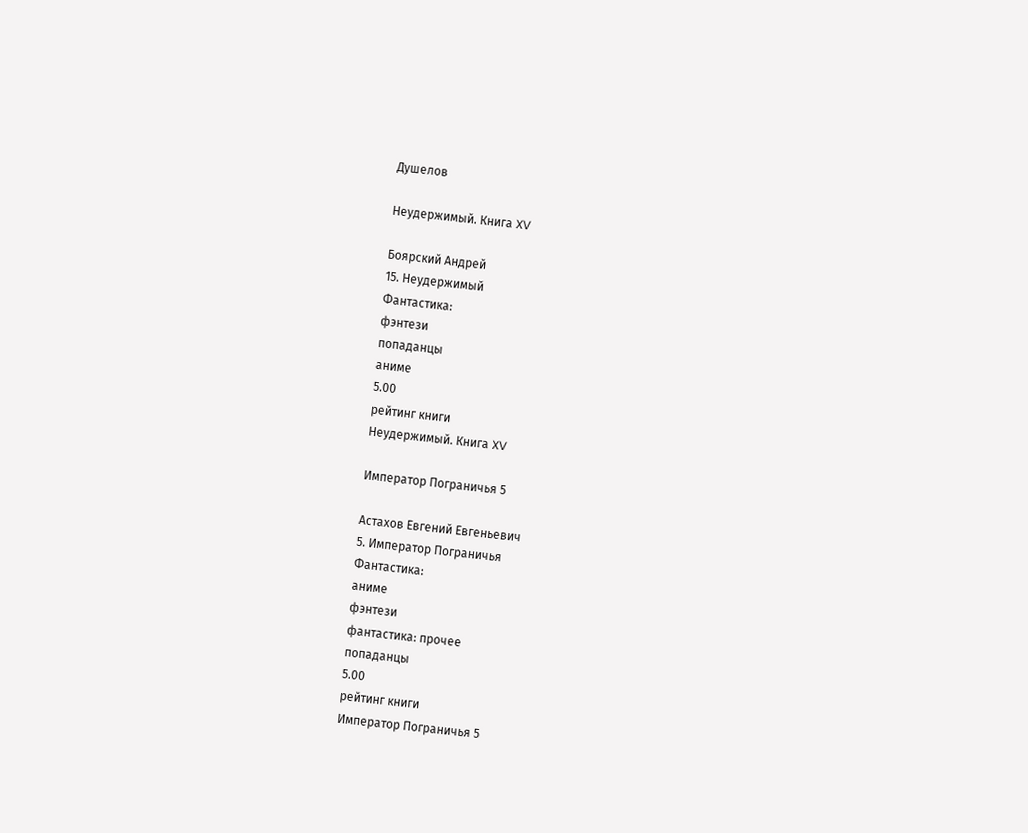Душелов

Неудержимый. Книга XV

Боярский Андрей
15. Неудержимый
Фантастика:
фэнтези
попаданцы
аниме
5.00
рейтинг книги
Неудержимый. Книга XV

Император Пограничья 5

Астахов Евгений Евгеньевич
5. Император Пограничья
Фантастика:
аниме
фэнтези
фантастика: прочее
попаданцы
5.00
рейтинг книги
Император Пограничья 5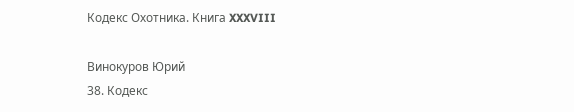Кодекс Охотника. Книга XXXVIII

Винокуров Юрий
38. Кодекс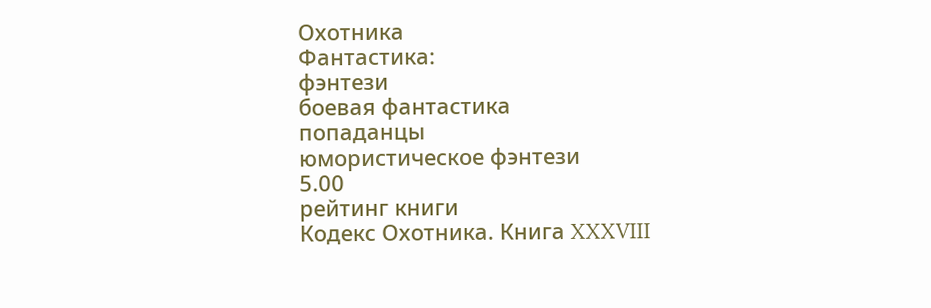Охотника
Фантастика:
фэнтези
боевая фантастика
попаданцы
юмористическое фэнтези
5.00
рейтинг книги
Кодекс Охотника. Книга XXXVIII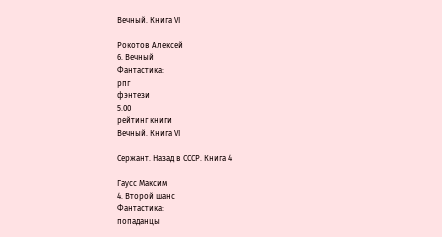Вечный. Книга VI

Рокотов Алексей
6. Вечный
Фантастика:
рпг
фэнтези
5.00
рейтинг книги
Вечный. Книга VI

Сержант. Назад в СССР. Книга 4

Гаусс Максим
4. Второй шанс
Фантастика:
попаданцы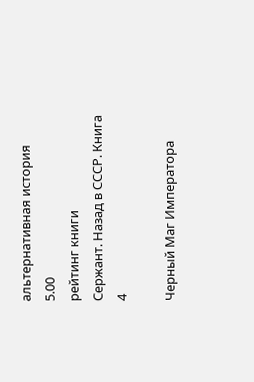альтернативная история
5.00
рейтинг книги
Сержант. Назад в СССР. Книга 4

Черный Маг Императора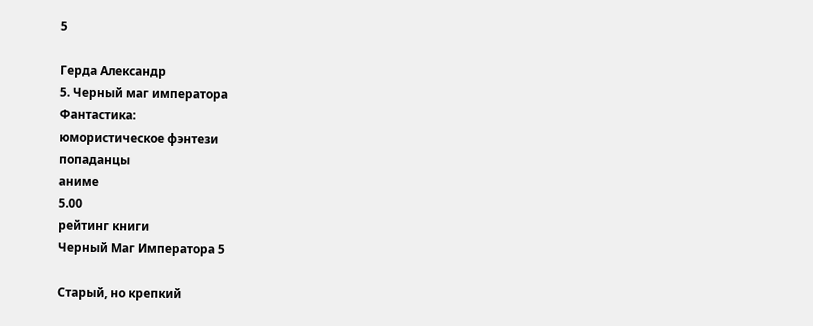5

Герда Александр
5. Черный маг императора
Фантастика:
юмористическое фэнтези
попаданцы
аниме
5.00
рейтинг книги
Черный Маг Императора 5

Старый, но крепкий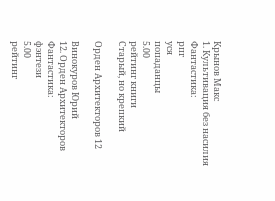Крынов Макс
1. Культивация без насилия
Фантастика:
рпг
уся
попаданцы
5.00
рейтинг книги
Старый, но крепкий

Орден Архитекторов 12

Винокуров Юрий
12. Орден Архитекторов
Фантастика:
фэнтези
5.00
рейтинг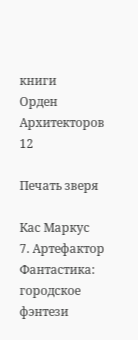книги
Орден Архитекторов 12

Печать зверя

Кас Маркус
7. Артефактор
Фантастика:
городское фэнтези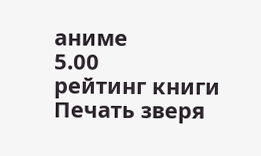аниме
5.00
рейтинг книги
Печать зверя